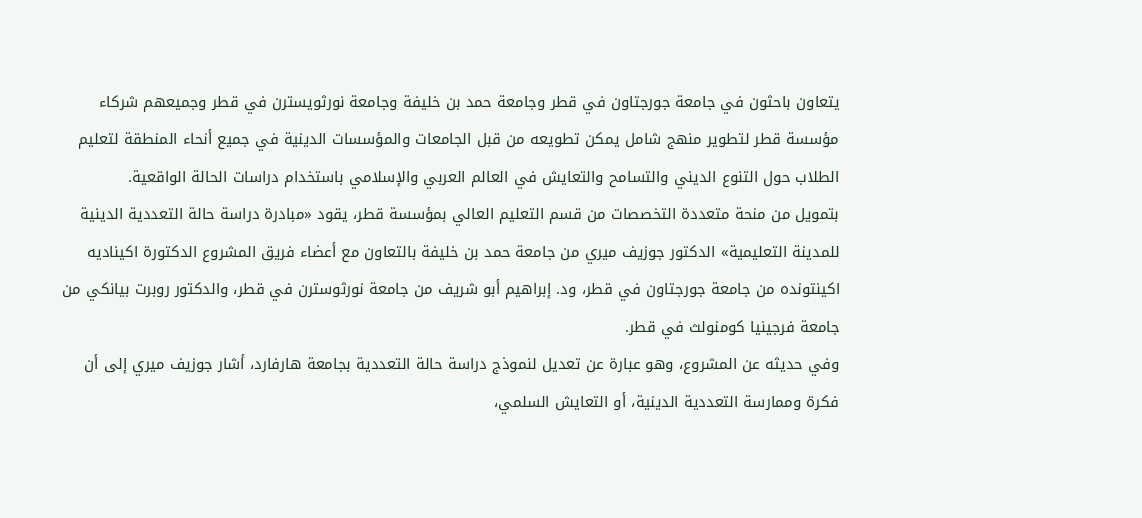يتعاون باحثون في جامعة جورجتاون في قطر وجامعة حمد بن خليفة وجامعة نورثويسترن في قطر وجميعهم شركاء مؤسسة قطر لتطوير منهج شامل يمكن تطويعه من قبل الجامعات والمؤسسات الدينية في جميع أنحاء المنطقة لتعليم الطلاب حول التنوع الديني والتسامح والتعايش في العالم العربي والإسلامي باستخدام دراسات الحالة الواقعية.
بتمويل من منحة متعددة التخصصات من قسم التعليم العالي بمؤسسة قطر، يقود «مبادرة دراسة حالة التعددية الدينية للمدينة التعليمية» الدكتور جوزيف ميري من جامعة حمد بن خليفة بالتعاون مع أعضاء فريق المشروع الدكتورة اكيناديه اكينتونده من جامعة جورجتاون في قطر، ود. إبراهيم أبو شريف من جامعة نورثوسترن في قطر، والدكتور روبرت بيانكي من جامعة فرجينيا كومنولث في قطر.
وفي حديثه عن المشروع، وهو عبارة عن تعديل لنموذج دراسة حالة التعددية بجامعة هارفارد، أشار جوزيف ميري إلى أن فكرة وممارسة التعددية الدينية، أو التعايش السلمي،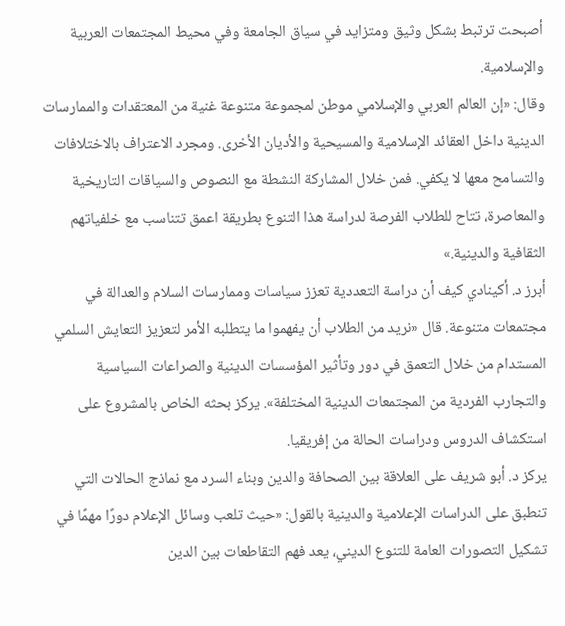أصبحت ترتبط بشكل وثيق ومتزايد في سياق الجامعة وفي محيط المجتمعات العربية والإسلامية.
وقال: «إن العالم العربي والإسلامي موطن لمجموعة متنوعة غنية من المعتقدات والممارسات الدينية داخل العقائد الإسلامية والمسيحية والأديان الأخرى. ومجرد الاعتراف بالاختلافات والتسامح معها لا يكفي. فمن خلال المشاركة النشطة مع النصوص والسياقات التاريخية والمعاصرة، تتاح للطلاب الفرصة لدراسة هذا التنوع بطريقة اعمق تتناسب مع خلفياتهم الثقافية والدينية.»
أبرز د. أكينادي كيف أن دراسة التعددية تعزز سياسات وممارسات السلام والعدالة في مجتمعات متنوعة. قال «نريد من الطلاب أن يفهموا ما يتطلبه الأمر لتعزيز التعايش السلمي المستدام من خلال التعمق في دور وتأثير المؤسسات الدينية والصراعات السياسية والتجارب الفردية من المجتمعات الدينية المختلفة». يركز بحثه الخاص بالمشروع على استكشاف الدروس ودراسات الحالة من إفريقيا.
يركز د. أبو شريف على العلاقة بين الصحافة والدين وبناء السرد مع نماذج الحالات التي تنطبق على الدراسات الإعلامية والدينية بالقول: «حيث تلعب وسائل الإعلام دورًا مهمًا في تشكيل التصورات العامة للتنوع الديني، يعد فهم التقاطعات بين الدين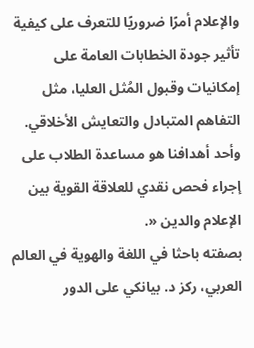والإعلام أمرًا ضروريًا للتعرف على كيفية تأثير جودة الخطابات العامة على إمكانيات وقبول المُثل العليا، مثل التفاهم المتبادل والتعايش الأخلاقي. وأحد أهدافنا هو مساعدة الطلاب على إجراء فحص نقدي للعلاقة القوية بين الإعلام والدين «.
بصفته باحثا في اللغة والهوية في العالم العربي، ركز د. بيانكي على الدور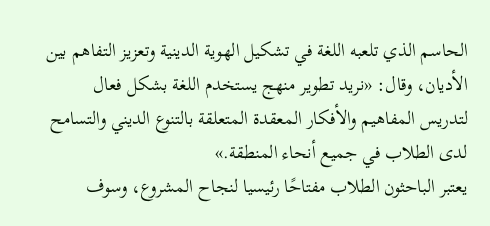الحاسم الذي تلعبه اللغة في تشكيل الهوية الدينية وتعزيز التفاهم بين الأديان، وقال: «نريد تطوير منهج يستخدم اللغة بشكل فعال لتدريس المفاهيم والأفكار المعقدة المتعلقة بالتنوع الديني والتسامح لدى الطلاب في جميع أنحاء المنطقة.»
يعتبر الباحثون الطلاب مفتاحًا رئيسيا لنجاح المشروع، وسوف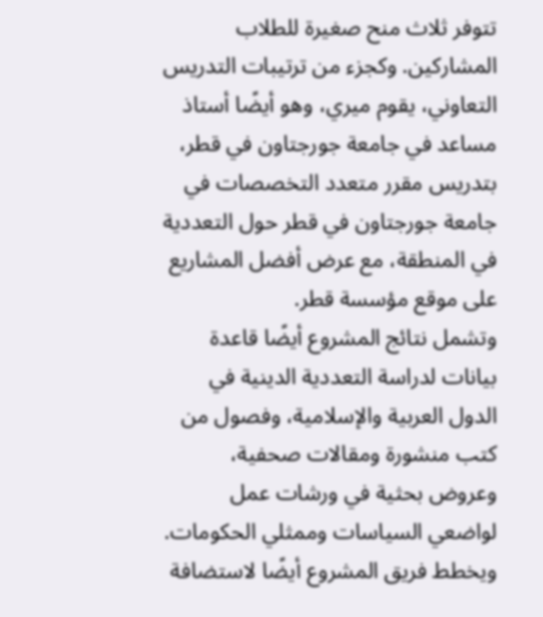تتوفر ثلاث منح صغيرة للطلاب المشاركين. وكجزء من ترتيبات التدريس التعاوني، يقوم ميري، وهو أيضًا أستاذ مساعد في جامعة جورجتاون في قطر، بتدريس مقرر متعدد التخصصات في جامعة جورجتاون في قطر حول التعددية في المنطقة، مع عرض أفضل المشاريع على موقع مؤسسة قطر.
وتشمل نتائج المشروع أيضًا قاعدة بيانات لدراسة التعددية الدينية في الدول العربية والإسلامية، وفصول من كتب منشورة ومقالات صحفية، وعروض بحثية في ورشات عمل لواضعي السياسات وممثلي الحكومات. ويخطط فريق المشروع أيضًا لاستضافة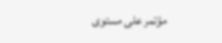مؤتمر على مستوى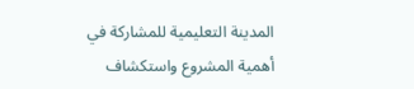المدينة التعليمية للمشاركة في أهمية المشروع واستكشاف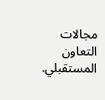مجالات التعاون المستقبلي.